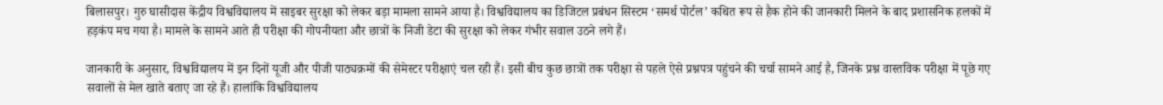बिलासपुर। गुरु घासीदास केंद्रीय विश्वविद्यालय में साइबर सुरक्षा को लेकर बड़ा मामला सामने आया है। विश्वविद्यालय का डिजिटल प्रबंधन सिस्टम ‘समर्थ पोर्टल’ कथित रूप से हैक होने की जानकारी मिलने के बाद प्रशासनिक हलकों में हड़कंप मच गया है। मामले के सामने आते ही परीक्षा की गोपनीयता और छात्रों के निजी डेटा की सुरक्षा को लेकर गंभीर सवाल उठने लगे हैं।

जानकारी के अनुसार, विश्वविद्यालय में इन दिनों यूजी और पीजी पाठ्यक्रमों की सेमेस्टर परीक्षाएं चल रही हैं। इसी बीच कुछ छात्रों तक परीक्षा से पहले ऐसे प्रश्नपत्र पहुंचने की चर्चा सामने आई है, जिनके प्रश्न वास्तविक परीक्षा में पूछे गए सवालों से मेल खाते बताए जा रहे हैं। हालांकि विश्वविद्यालय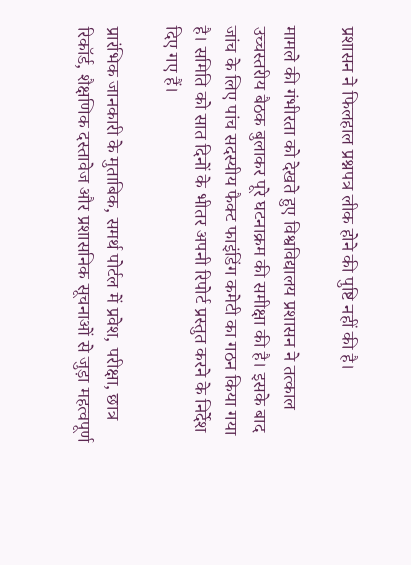प्रशासन ने फिलहाल प्रश्नपत्र लीक होने की पुष्टि नहीं की है।

मामले की गंभीरता को देखते हुए विश्वविद्यालय प्रशासन ने तत्काल उच्चस्तरीय बैठक बुलाकर पूरे घटनाक्रम की समीक्षा की है। इसके बाद जांच के लिए पांच सदस्यीय फैक्ट फाइंडिंग कमेटी का गठन किया गया है। समिति को सात दिनों के भीतर अपनी रिपोर्ट प्रस्तुत करने के निर्देश दिए गए हैं।

प्रारंभिक जानकारी के मुताबिक, समर्थ पोर्टल में प्रवेश, परीक्षा, छात्र रिकॉर्ड, शैक्षणिक दस्तावेज और प्रशासनिक सूचनाओं से जुड़ा महत्वपूर्ण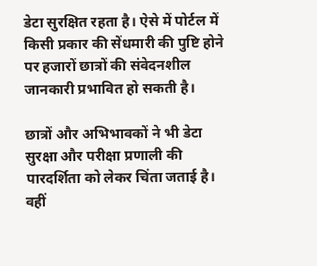डेटा सुरक्षित रहता है। ऐसे में पोर्टल में किसी प्रकार की सेंधमारी की पुष्टि होने पर हजारों छात्रों की संवेदनशील जानकारी प्रभावित हो सकती है।

छात्रों और अभिभावकों ने भी डेटा सुरक्षा और परीक्षा प्रणाली की पारदर्शिता को लेकर चिंता जताई है। वहीं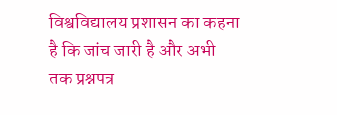विश्वविद्यालय प्रशासन का कहना है कि जांच जारी है और अभी तक प्रश्नपत्र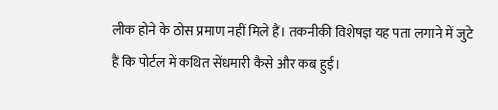लीक होने के ठोस प्रमाण नहीं मिले हैं। तकनीकी विशेषज्ञ यह पता लगाने में जुटे हैं कि पोर्टल में कथित सेंधमारी कैसे और कब हुई।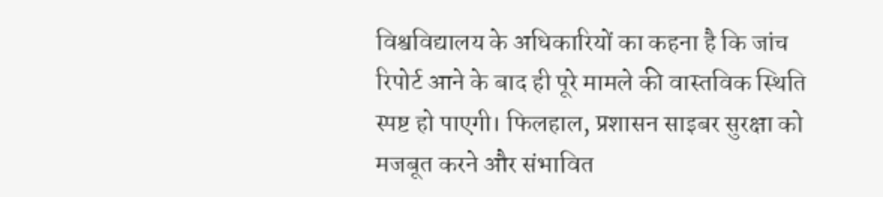विश्वविद्यालय के अधिकारियों का कहना है कि जांच रिपोर्ट आने के बाद ही पूरे मामले की वास्तविक स्थिति स्पष्ट हो पाएगी। फिलहाल, प्रशासन साइबर सुरक्षा को मजबूत करने और संभावित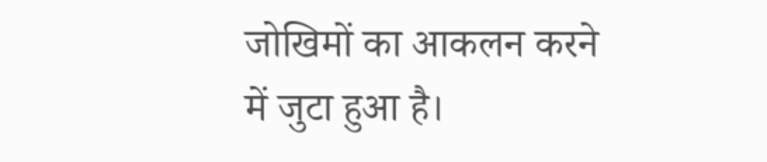जोखिमों का आकलन करने में जुटा हुआ है।